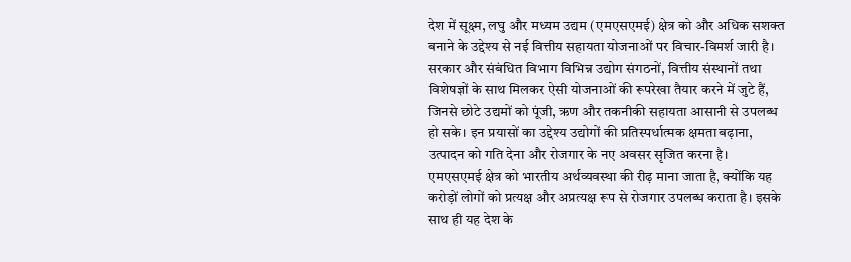देश में सूक्ष्म, लघु और मध्यम उद्यम (एमएसएमई) क्षेत्र को और अधिक सशक्त बनाने के उद्देश्य से नई वित्तीय सहायता योजनाओं पर विचार-विमर्श जारी है। सरकार और संबंधित विभाग विभिन्न उद्योग संगठनों, वित्तीय संस्थानों तथा विशेषज्ञों के साथ मिलकर ऐसी योजनाओं की रूपरेखा तैयार करने में जुटे हैं, जिनसे छोटे उद्यमों को पूंजी, ऋण और तकनीकी सहायता आसानी से उपलब्ध हो सके। इन प्रयासों का उद्देश्य उद्योगों की प्रतिस्पर्धात्मक क्षमता बढ़ाना, उत्पादन को गति देना और रोजगार के नए अवसर सृजित करना है।
एमएसएमई क्षेत्र को भारतीय अर्थव्यवस्था की रीढ़ माना जाता है, क्योंकि यह करोड़ों लोगों को प्रत्यक्ष और अप्रत्यक्ष रूप से रोजगार उपलब्ध कराता है। इसके साथ ही यह देश के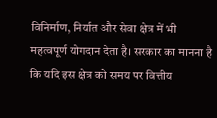विनिर्माण, निर्यात और सेवा क्षेत्र में भी महत्वपूर्ण योगदान देता है। सरकार का मानना है कि यदि इस क्षेत्र को समय पर वित्तीय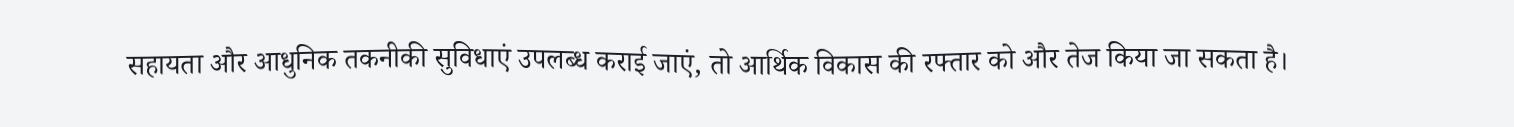सहायता और आधुनिक तकनीकी सुविधाएं उपलब्ध कराई जाएं, तो आर्थिक विकास की रफ्तार को और तेज किया जा सकता है।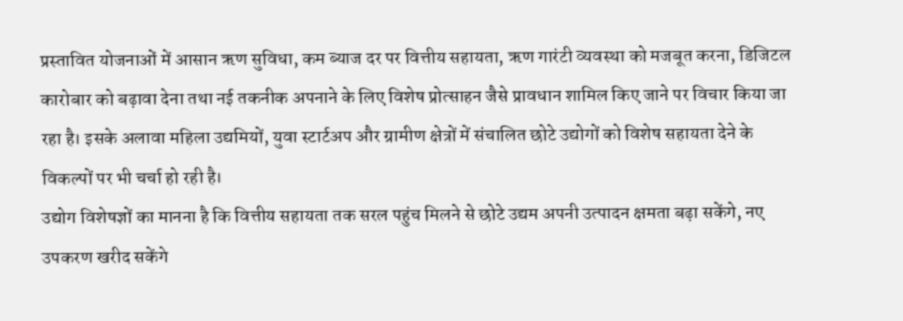प्रस्तावित योजनाओं में आसान ऋण सुविधा, कम ब्याज दर पर वित्तीय सहायता, ऋण गारंटी व्यवस्था को मजबूत करना, डिजिटल कारोबार को बढ़ावा देना तथा नई तकनीक अपनाने के लिए विशेष प्रोत्साहन जैसे प्रावधान शामिल किए जाने पर विचार किया जा रहा है। इसके अलावा महिला उद्यमियों, युवा स्टार्टअप और ग्रामीण क्षेत्रों में संचालित छोटे उद्योगों को विशेष सहायता देने के विकल्पों पर भी चर्चा हो रही है।
उद्योग विशेषज्ञों का मानना है कि वित्तीय सहायता तक सरल पहुंच मिलने से छोटे उद्यम अपनी उत्पादन क्षमता बढ़ा सकेंगे, नए उपकरण खरीद सकेंगे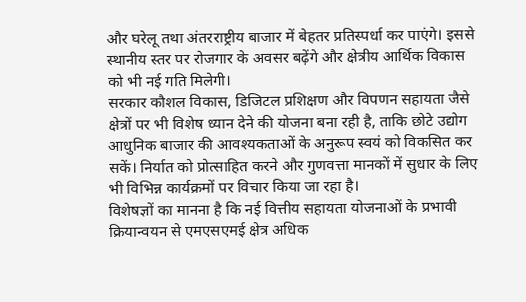और घरेलू तथा अंतरराष्ट्रीय बाजार में बेहतर प्रतिस्पर्धा कर पाएंगे। इससे स्थानीय स्तर पर रोजगार के अवसर बढ़ेंगे और क्षेत्रीय आर्थिक विकास को भी नई गति मिलेगी।
सरकार कौशल विकास, डिजिटल प्रशिक्षण और विपणन सहायता जैसे क्षेत्रों पर भी विशेष ध्यान देने की योजना बना रही है, ताकि छोटे उद्योग आधुनिक बाजार की आवश्यकताओं के अनुरूप स्वयं को विकसित कर सकें। निर्यात को प्रोत्साहित करने और गुणवत्ता मानकों में सुधार के लिए भी विभिन्न कार्यक्रमों पर विचार किया जा रहा है।
विशेषज्ञों का मानना है कि नई वित्तीय सहायता योजनाओं के प्रभावी क्रियान्वयन से एमएसएमई क्षेत्र अधिक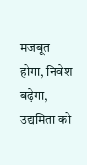मजबूत होगा, निवेश बढ़ेगा, उद्यमिता को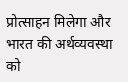प्रोत्साहन मिलेगा और भारत की अर्थव्यवस्था को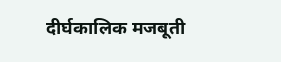दीर्घकालिक मजबूती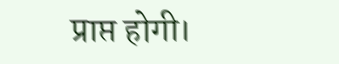प्राप्त होगी।